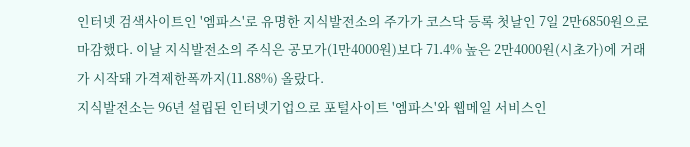인터넷 검색사이트인 '엠파스'로 유명한 지식발전소의 주가가 코스닥 등록 첫날인 7일 2만6850원으로 마감했다. 이날 지식발전소의 주식은 공모가(1만4000원)보다 71.4% 높은 2만4000원(시초가)에 거래가 시작돼 가격제한폭까지(11.88%) 올랐다.
지식발전소는 96년 설립된 인터넷기업으로 포털사이트 '엠파스'와 웹메일 서비스인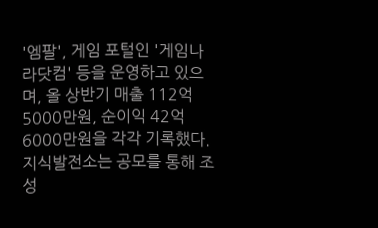'엠팔', 게임 포털인 '게임나라닷컴' 등을 운영하고 있으며, 올 상반기 매출 112억5000만원, 순이익 42억6000만원을 각각 기록했다.
지식발전소는 공모를 통해 조성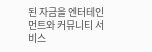된 자금을 엔터테인먼트와 커뮤니티 서비스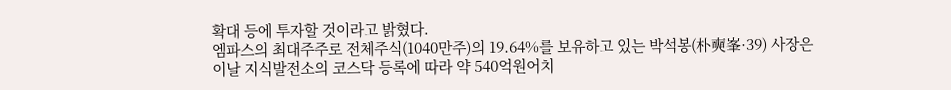확대 등에 투자할 것이라고 밝혔다.
엠파스의 최대주주로 전체주식(1040만주)의 19.64%를 보유하고 있는 박석봉(朴奭峯·39) 사장은 이날 지식발전소의 코스닥 등록에 따라 약 540억원어치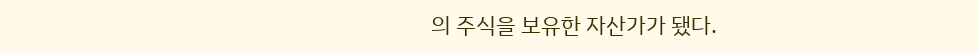의 주식을 보유한 자산가가 됐다.